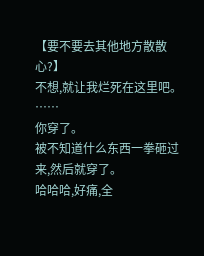【要不要去其他地方散散心?】
不想,就让我烂死在这里吧。
……
你穿了。
被不知道什么东西一拳砸过来,然后就穿了。
哈哈哈,好痛,全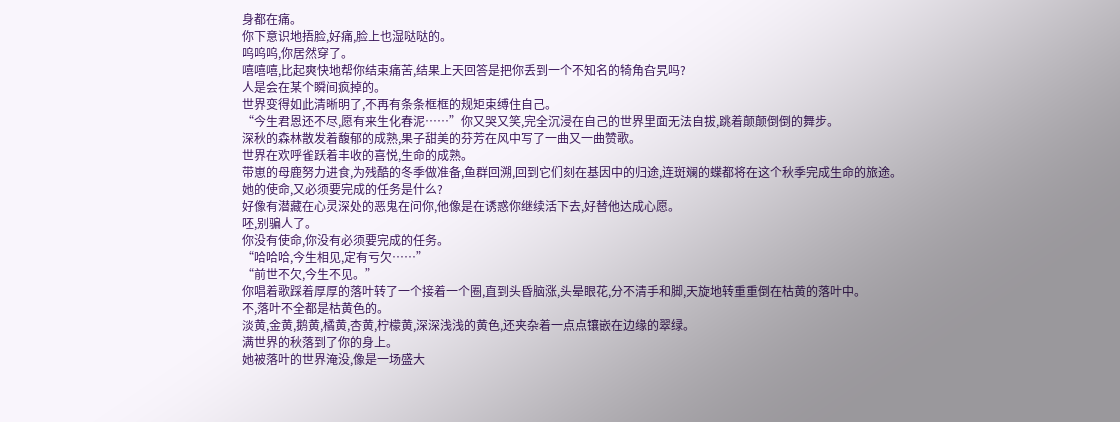身都在痛。
你下意识地捂脸,好痛,脸上也湿哒哒的。
呜呜呜,你居然穿了。
嘻嘻嘻,比起爽快地帮你结束痛苦,结果上天回答是把你丢到一个不知名的犄角旮旯吗?
人是会在某个瞬间疯掉的。
世界变得如此清晰明了,不再有条条框框的规矩束缚住自己。
“今生君恩还不尽,愿有来生化春泥……”你又哭又笑,完全沉浸在自己的世界里面无法自拔,跳着颠颠倒倒的舞步。
深秋的森林散发着馥郁的成熟,果子甜美的芬芳在风中写了一曲又一曲赞歌。
世界在欢呼雀跃着丰收的喜悦,生命的成熟。
带崽的母鹿努力进食,为残酷的冬季做准备,鱼群回溯,回到它们刻在基因中的归途,连斑斓的蝶都将在这个秋季完成生命的旅途。
她的使命,又必须要完成的任务是什么?
好像有潜藏在心灵深处的恶鬼在问你,他像是在诱惑你继续活下去,好替他达成心愿。
呸,别骗人了。
你没有使命,你没有必须要完成的任务。
“哈哈哈,今生相见,定有亏欠……”
“前世不欠,今生不见。”
你唱着歌踩着厚厚的落叶转了一个接着一个圈,直到头昏脑涨,头晕眼花,分不清手和脚,天旋地转重重倒在枯黄的落叶中。
不,落叶不全都是枯黄色的。
淡黄,金黄,鹅黄,橘黄,杏黄,柠檬黄,深深浅浅的黄色,还夹杂着一点点镶嵌在边缘的翠绿。
满世界的秋落到了你的身上。
她被落叶的世界淹没,像是一场盛大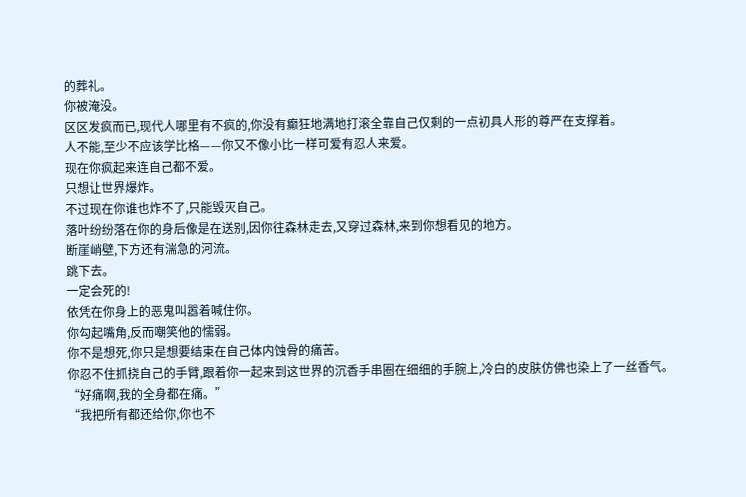的葬礼。
你被淹没。
区区发疯而已,现代人哪里有不疯的,你没有癫狂地满地打滚全靠自己仅剩的一点初具人形的尊严在支撑着。
人不能,至少不应该学比格——你又不像小比一样可爱有忍人来爱。
现在你疯起来连自己都不爱。
只想让世界爆炸。
不过现在你谁也炸不了,只能毁灭自己。
落叶纷纷落在你的身后像是在送别,因你往森林走去,又穿过森林,来到你想看见的地方。
断崖峭壁,下方还有湍急的河流。
跳下去。
一定会死的!
依凭在你身上的恶鬼叫嚣着喊住你。
你勾起嘴角,反而嘲笑他的懦弱。
你不是想死,你只是想要结束在自己体内蚀骨的痛苦。
你忍不住抓挠自己的手臂,跟着你一起来到这世界的沉香手串圈在细细的手腕上,冷白的皮肤仿佛也染上了一丝香气。
“好痛啊,我的全身都在痛。”
“我把所有都还给你,你也不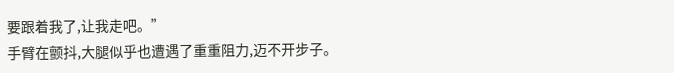要跟着我了,让我走吧。”
手臂在颤抖,大腿似乎也遭遇了重重阻力,迈不开步子。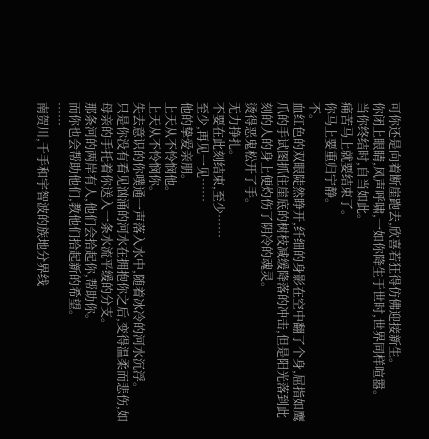可你还是向着断崖跑去,欣喜若狂得仿佛迎接新生。
你闭上眼睛,风声呼啸,一如你降生于世时,世界同样喧嚣。
当你终结时,自当如此。
痛苦马上就要结束了。
你马上要重归宁静。
不。
血红色的双眼陡然睁开,纤细的身影在空中翻了个身,屈指如鹰爪的手试图抓住崖底的树枝减缓降落的冲击,但是阳光落到此刻的人的身上便灼伤了阴冷的魂灵。
烫得恶鬼松开了手。
无力挣扎。
不要在此刻结束,至少……
至少,再见一见……
他的挚爱亲朋。
上天从不怜悯他。
上天从不怜悯你。
失去意识的你噗通一声落入水中,随着冰冷的河水沉浮。
只是你没有看见汹涌的河水在拥抱你之后,变得温柔而悲伤,如母亲的手托着你送入一条水流平缓的分支。
那条河的两岸有人,他们会拾起你,帮助你。
而你也会帮助他们,教他们拾起新的希望。
……
南贺川,千手和宇智波的族地分界线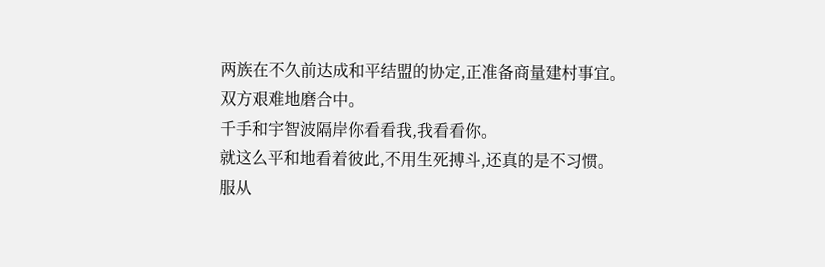两族在不久前达成和平结盟的协定,正准备商量建村事宜。
双方艰难地磨合中。
千手和宇智波隔岸你看看我,我看看你。
就这么平和地看着彼此,不用生死搏斗,还真的是不习惯。
服从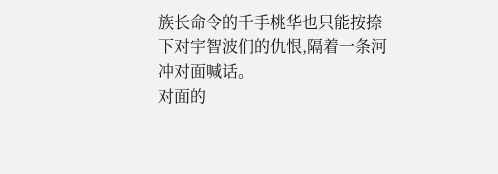族长命令的千手桃华也只能按捺下对宇智波们的仇恨,隔着一条河冲对面喊话。
对面的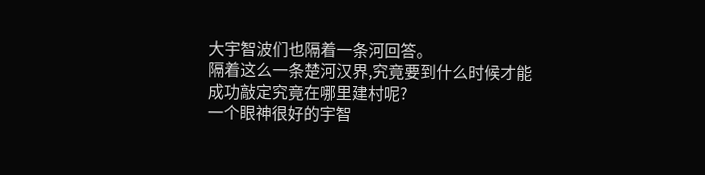大宇智波们也隔着一条河回答。
隔着这么一条楚河汉界,究竟要到什么时候才能成功敲定究竟在哪里建村呢?
一个眼神很好的宇智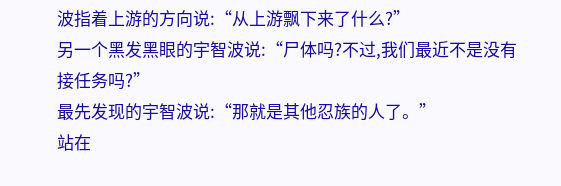波指着上游的方向说:“从上游飘下来了什么?”
另一个黑发黑眼的宇智波说:“尸体吗?不过,我们最近不是没有接任务吗?”
最先发现的宇智波说:“那就是其他忍族的人了。”
站在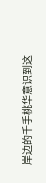岸边的千手桃华意识到这